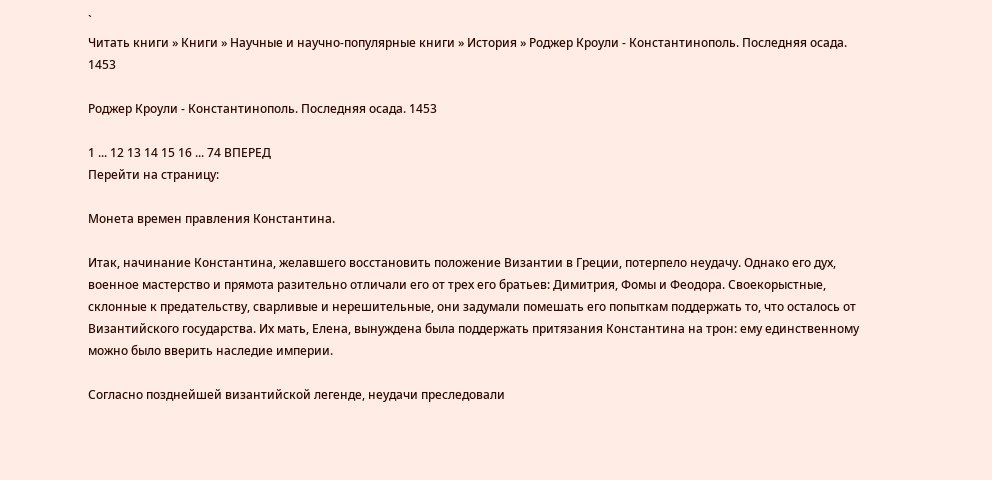`
Читать книги » Книги » Научные и научно-популярные книги » История » Роджер Кроули - Константинополь. Последняя осада. 1453

Роджер Кроули - Константинополь. Последняя осада. 1453

1 ... 12 13 14 15 16 ... 74 ВПЕРЕД
Перейти на страницу:

Монета времен правления Константина.

Итак, начинание Константина, желавшего восстановить положение Византии в Греции, потерпело неудачу. Однако его дух, военное мастерство и прямота разительно отличали его от трех его братьев: Димитрия, Фомы и Феодора. Своекорыстные, склонные к предательству, сварливые и нерешительные, они задумали помешать его попыткам поддержать то, что осталось от Византийского государства. Их мать, Елена, вынуждена была поддержать притязания Константина на трон: ему единственному можно было вверить наследие империи.

Согласно позднейшей византийской легенде, неудачи преследовали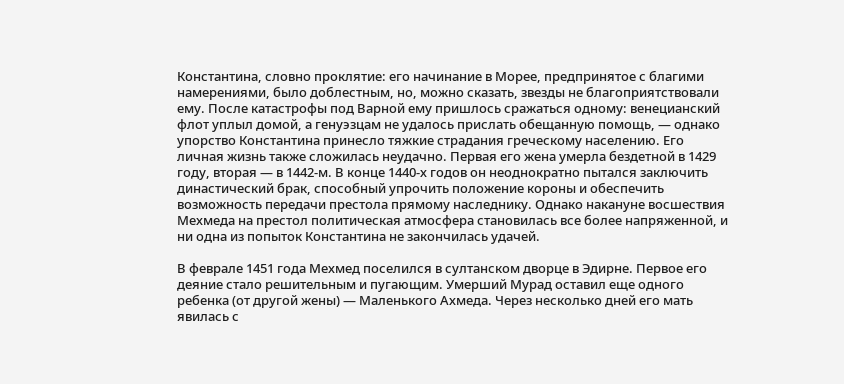Константина, словно проклятие: его начинание в Морее, предпринятое с благими намерениями, было доблестным, но, можно сказать, звезды не благоприятствовали ему. После катастрофы под Варной ему пришлось сражаться одному: венецианский флот уплыл домой, а генуэзцам не удалось прислать обещанную помощь, — однако упорство Константина принесло тяжкие страдания греческому населению. Его личная жизнь также сложилась неудачно. Первая его жена умерла бездетной в 1429 году, вторая — в 1442-м. В конце 1440-х годов он неоднократно пытался заключить династический брак, способный упрочить положение короны и обеспечить возможность передачи престола прямому наследнику. Однако накануне восшествия Мехмеда на престол политическая атмосфера становилась все более напряженной, и ни одна из попыток Константина не закончилась удачей.

В феврале 1451 года Мехмед поселился в султанском дворце в Эдирне. Первое его деяние стало решительным и пугающим. Умерший Мурад оставил еще одного ребенка (от другой жены) — Маленького Ахмеда. Через несколько дней его мать явилась с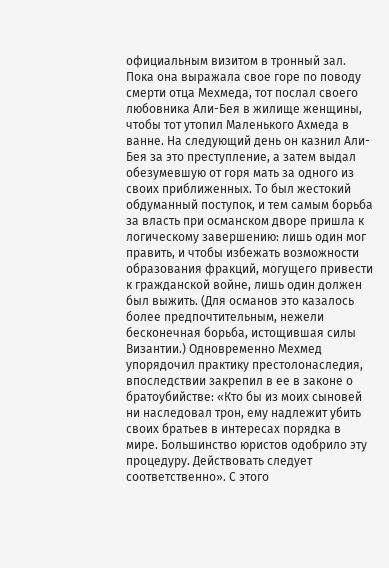официальным визитом в тронный зал. Пока она выражала свое горе по поводу смерти отца Мехмеда, тот послал своего любовника Али-Бея в жилище женщины, чтобы тот утопил Маленького Ахмеда в ванне. На следующий день он казнил Али-Бея за это преступление, а затем выдал обезумевшую от горя мать за одного из своих приближенных. То был жестокий обдуманный поступок, и тем самым борьба за власть при османском дворе пришла к логическому завершению: лишь один мог править, и чтобы избежать возможности образования фракций, могущего привести к гражданской войне, лишь один должен был выжить. (Для османов это казалось более предпочтительным, нежели бесконечная борьба, истощившая силы Византии.) Одновременно Мехмед упорядочил практику престолонаследия, впоследствии закрепил в ее в законе о братоубийстве: «Кто бы из моих сыновей ни наследовал трон, ему надлежит убить своих братьев в интересах порядка в мире. Большинство юристов одобрило эту процедуру. Действовать следует соответственно». С этого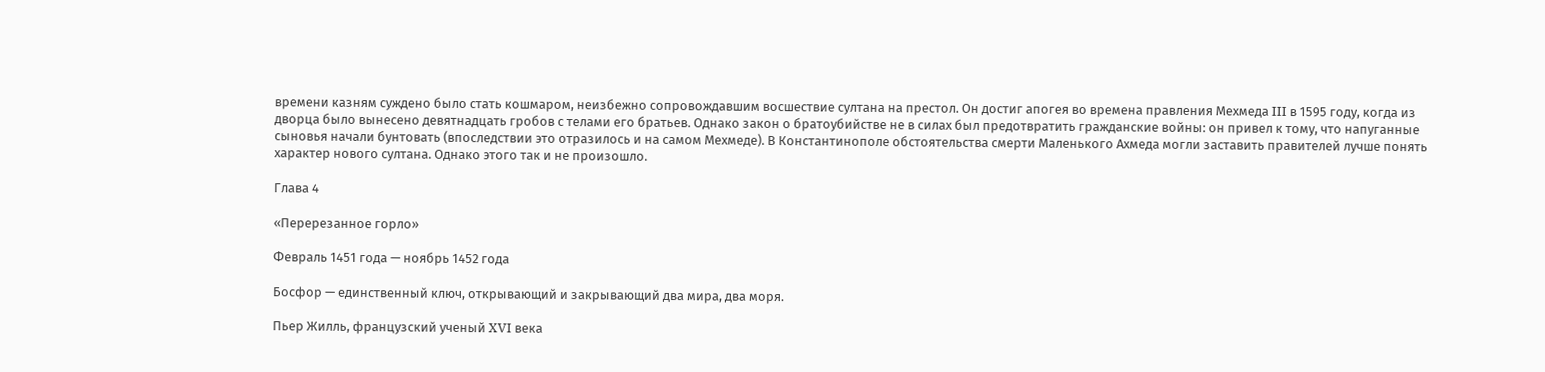времени казням суждено было стать кошмаром, неизбежно сопровождавшим восшествие султана на престол. Он достиг апогея во времена правления Мехмеда III в 1595 году, когда из дворца было вынесено девятнадцать гробов с телами его братьев. Однако закон о братоубийстве не в силах был предотвратить гражданские войны: он привел к тому, что напуганные сыновья начали бунтовать (впоследствии это отразилось и на самом Мехмеде). В Константинополе обстоятельства смерти Маленького Ахмеда могли заставить правителей лучше понять характер нового султана. Однако этого так и не произошло.

Глава 4

«Перерезанное горло»

Февраль 1451 года — ноябрь 1452 года

Босфор — единственный ключ, открывающий и закрывающий два мира, два моря.

Пьер Жилль, французский ученый XVI века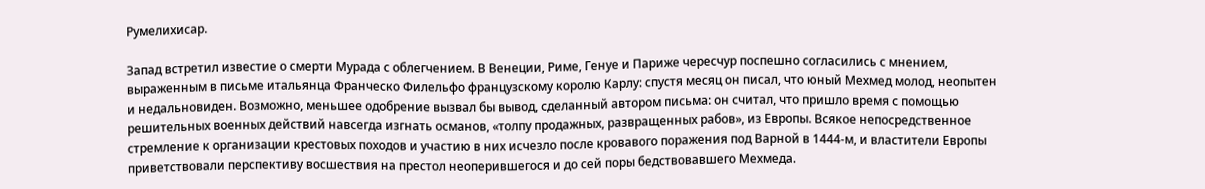Румелихисар.

Запад встретил известие о смерти Мурада с облегчением. В Венеции, Риме, Генуе и Париже чересчур поспешно согласились с мнением, выраженным в письме итальянца Франческо Филельфо французскому королю Карлу: спустя месяц он писал, что юный Мехмед молод, неопытен и недальновиден. Возможно, меньшее одобрение вызвал бы вывод, сделанный автором письма: он считал, что пришло время с помощью решительных военных действий навсегда изгнать османов, «толпу продажных, развращенных рабов», из Европы. Всякое непосредственное стремление к организации крестовых походов и участию в них исчезло после кровавого поражения под Варной в 1444-м, и властители Европы приветствовали перспективу восшествия на престол неоперившегося и до сей поры бедствовавшего Мехмеда.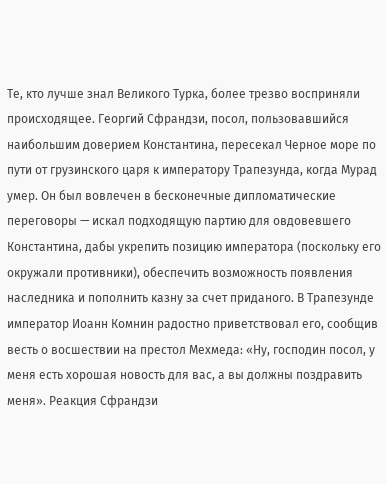Те, кто лучше знал Великого Турка, более трезво восприняли происходящее. Георгий Сфрандзи, посол, пользовавшийся наибольшим доверием Константина, пересекал Черное море по пути от грузинского царя к императору Трапезунда, когда Мурад умер. Он был вовлечен в бесконечные дипломатические переговоры — искал подходящую партию для овдовевшего Константина, дабы укрепить позицию императора (поскольку его окружали противники), обеспечить возможность появления наследника и пополнить казну за счет приданого. В Трапезунде император Иоанн Комнин радостно приветствовал его, сообщив весть о восшествии на престол Мехмеда: «Ну, господин посол, у меня есть хорошая новость для вас, а вы должны поздравить меня». Реакция Сфрандзи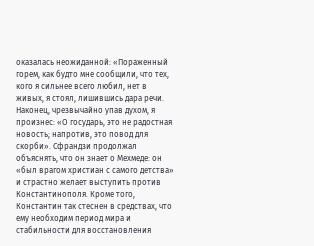оказалась неожиданной: «Пораженный горем, как будто мне сообщили, что тех, кого я сильнее всего любил, нет в живых, я стоял, лишившись дара речи. Наконец, чрезвычайно упав духом, я произнес: «О государь, это не радостная новость; напротив, это повод для скорби». Сфрандзи продолжал объяснять, что он знает о Мехмеде: он «был врагом христиан с самого детства» и страстно желает выступить против Константинополя. Кроме того, Константин так стеснен в средствах, что ему необходим период мира и стабильности для восстановления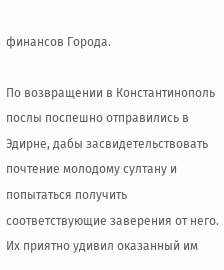финансов Города.

По возвращении в Константинополь послы поспешно отправились в Эдирне, дабы засвидетельствовать почтение молодому султану и попытаться получить соответствующие заверения от него. Их приятно удивил оказанный им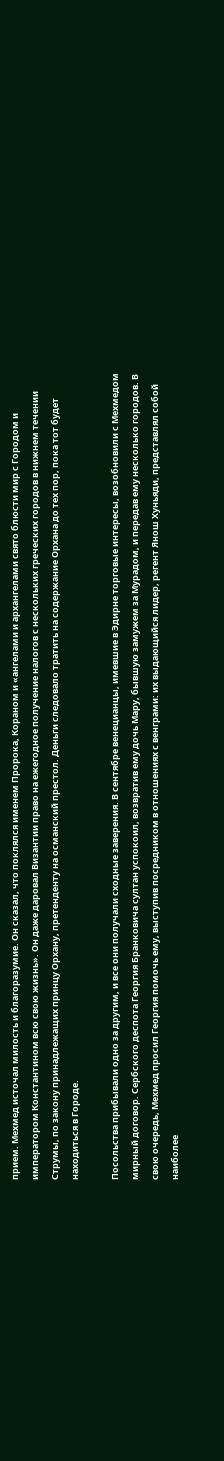прием. Мехмед источал милость и благоразумие. Он сказал, что поклялся именем Пророка, Кораном и «ангелами и архангелами свято блюсти мир с Городом и императором Константином всю свою жизнь». Он даже даровал Византии право на ежегодное получение налогов с нескольких греческих городов в нижнем течении Струмы, по закону принадлежащих принцу Орхану, претенденту на османский престол. Деньги следовало тратить на содержание Орхана до тех пор, пока тот будет находиться в Городе.

Посольства прибывали одно за другим, и все они получали сходные заверения. В сентябре венецианцы, имевшие в Эдирне торговые интересы, возобновили с Мехмедом мирный договор. Сербского деспота Георгия Бранковича султан успокоил, возвратив ему дочь Мару, бывшую замужем за Мурадом, и передав ему несколько городов. В свою очередь, Мехмед просил Георгия помочь ему, выступив посредником в отношениях с венграми: их выдающийся лидер, регент Янош Хуньяди, представлял собой наиболее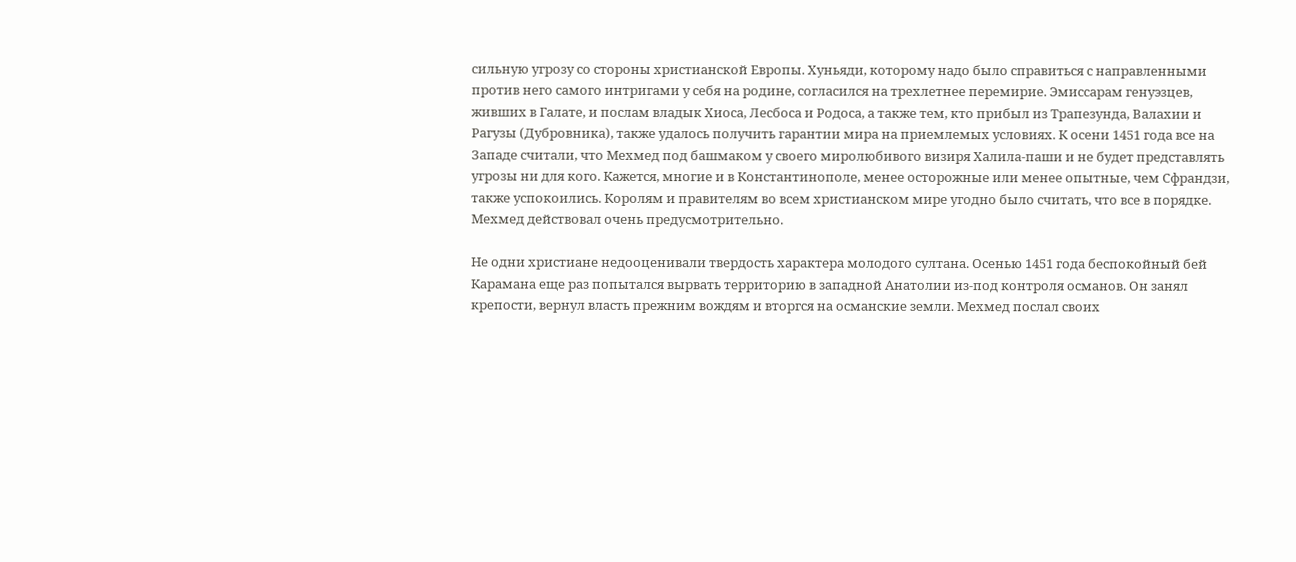сильную угрозу со стороны христианской Европы. Хуньяди, которому надо было справиться с направленными против него самого интригами у себя на родине, согласился на трехлетнее перемирие. Эмиссарам генуэзцев, живших в Галате, и послам владык Хиоса, Лесбоса и Родоса, а также тем, кто прибыл из Трапезунда, Валахии и Рагузы (Дубровника), также удалось получить гарантии мира на приемлемых условиях. К осени 1451 года все на Западе считали, что Мехмед под башмаком у своего миролюбивого визиря Халила-паши и не будет представлять угрозы ни для кого. Кажется, многие и в Константинополе, менее осторожные или менее опытные, чем Сфрандзи, также успокоились. Королям и правителям во всем христианском мире угодно было считать, что все в порядке. Мехмед действовал очень предусмотрительно.

Не одни христиане недооценивали твердость характера молодого султана. Осенью 1451 года беспокойный бей Карамана еще раз попытался вырвать территорию в западной Анатолии из-под контроля османов. Он занял крепости, вернул власть прежним вождям и вторгся на османские земли. Мехмед послал своих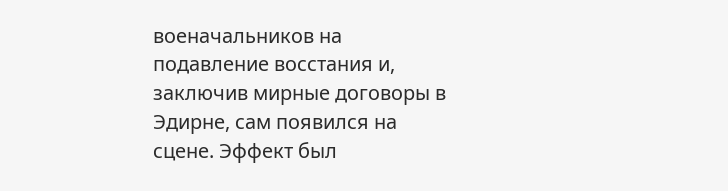военачальников на подавление восстания и, заключив мирные договоры в Эдирне, сам появился на сцене. Эффект был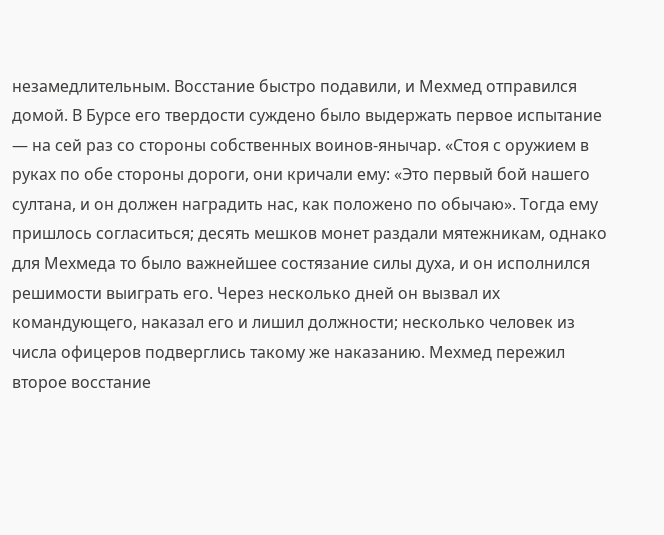незамедлительным. Восстание быстро подавили, и Мехмед отправился домой. В Бурсе его твердости суждено было выдержать первое испытание — на сей раз со стороны собственных воинов-янычар. «Стоя с оружием в руках по обе стороны дороги, они кричали ему: «Это первый бой нашего султана, и он должен наградить нас, как положено по обычаю». Тогда ему пришлось согласиться; десять мешков монет раздали мятежникам, однако для Мехмеда то было важнейшее состязание силы духа, и он исполнился решимости выиграть его. Через несколько дней он вызвал их командующего, наказал его и лишил должности; несколько человек из числа офицеров подверглись такому же наказанию. Мехмед пережил второе восстание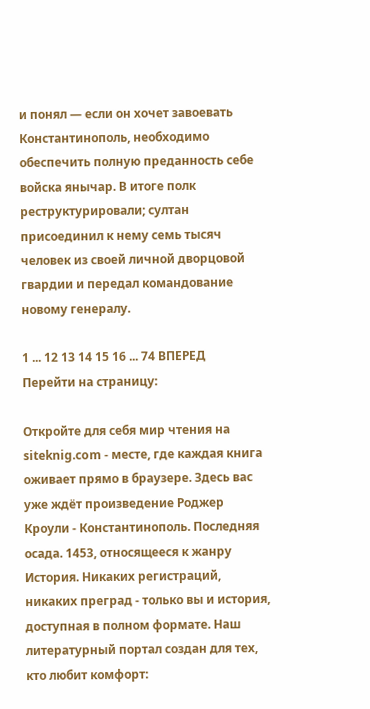и понял — если он хочет завоевать Константинополь, необходимо обеспечить полную преданность себе войска янычар. В итоге полк реструктурировали; султан присоединил к нему семь тысяч человек из своей личной дворцовой гвардии и передал командование новому генералу.

1 ... 12 13 14 15 16 ... 74 ВПЕРЕД
Перейти на страницу:

Откройте для себя мир чтения на siteknig.com - месте, где каждая книга оживает прямо в браузере. Здесь вас уже ждёт произведение Роджер Кроули - Константинополь. Последняя осада. 1453, относящееся к жанру История. Никаких регистраций, никаких преград - только вы и история, доступная в полном формате. Наш литературный портал создан для тех, кто любит комфорт: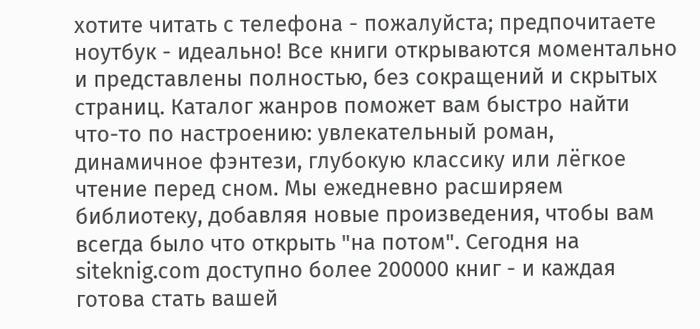хотите читать с телефона - пожалуйста; предпочитаете ноутбук - идеально! Все книги открываются моментально и представлены полностью, без сокращений и скрытых страниц. Каталог жанров поможет вам быстро найти что-то по настроению: увлекательный роман, динамичное фэнтези, глубокую классику или лёгкое чтение перед сном. Мы ежедневно расширяем библиотеку, добавляя новые произведения, чтобы вам всегда было что открыть "на потом". Сегодня на siteknig.com доступно более 200000 книг - и каждая готова стать вашей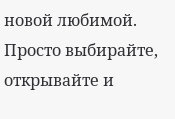новой любимой. Просто выбирайте, открывайте и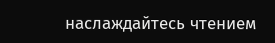наслаждайтесь чтением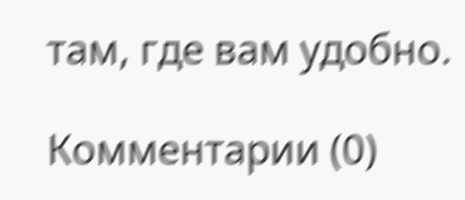там, где вам удобно.

Комментарии (0)